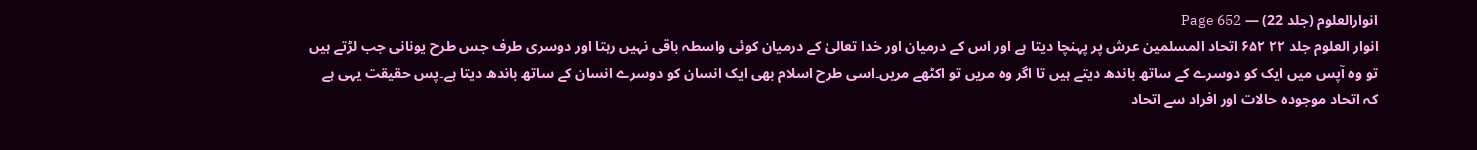انوارالعلوم (جلد 22) — Page 652
انوار العلوم جلد ۲۲ ۶۵۲ اتحاد المسلمین عرش پر پہنچا دیتا ہے اور اس کے درمیان اور خدا تعالیٰ کے درمیان کوئی واسطہ باقی نہیں رہتا اور دوسری طرف جس طرح یونانی جب لڑتے ہیں تو وہ آپس میں ایک کو دوسرے کے ساتھ باندھ دیتے ہیں تا اگر وہ مریں تو اکٹھے مریں۔اسی طرح اسلام بھی ایک انسان کو دوسرے انسان کے ساتھ باندھ دیتا ہے۔پس حقیقت یہی ہے کہ اتحاد موجودہ حالات اور افراد سے اتحاد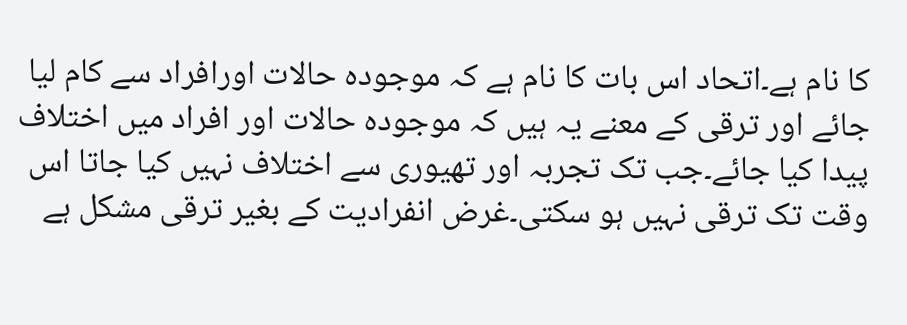کا نام ہے۔اتحاد اس بات کا نام ہے کہ موجودہ حالات اورافراد سے کام لیا جائے اور ترقی کے معنے یہ ہیں کہ موجودہ حالات اور افراد میں اختلاف پیدا کیا جائے۔جب تک تجربہ اور تھیوری سے اختلاف نہیں کیا جاتا اس وقت تک ترقی نہیں ہو سکتی۔غرض انفرادیت کے بغیر ترقی مشکل ہے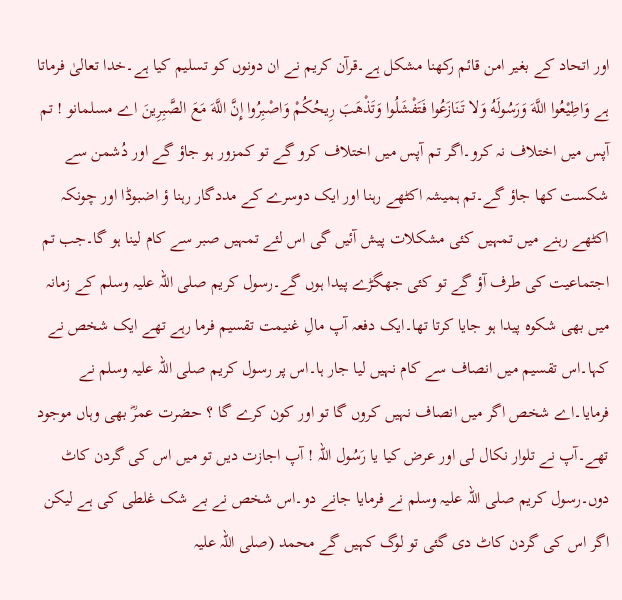اور اتحاد کے بغیر امن قائم رکھنا مشکل ہے۔قرآن کریم نے ان دونوں کو تسلیم کیا ہے۔خدا تعالیٰ فرماتا ہے وَاطِيْعُوا اللَّهَ وَرَسُولَهُ وَلا تَنَازَعُوا فَتَفْشَلُوا وَتَذْهَبَ رِيحُكُمْ وَاصْبِرُوا إِنَّ اللَّهَ مَعَ الصَّبِرِينَ اے مسلمانو ! تم آپس میں اختلاف نہ کرو۔اگر تم آپس میں اختلاف کرو گے تو کمزور ہو جاؤ گے اور دُشمن سے شکست کھا جاؤ گے۔تم ہمیشہ اکٹھے رہنا اور ایک دوسرے کے مددگار رہنا ؤ اضبوڈا اور چونکہ اکٹھے رہنے میں تمہیں کئی مشکلات پیش آئیں گی اس لئے تمہیں صبر سے کام لینا ہو گا۔جب تم اجتماعیت کی طرف آؤ گے تو کئی جھگڑے پیدا ہوں گے۔رسول کریم صلی اللہ علیہ وسلم کے زمانہ میں بھی شکوہ پیدا ہو جایا کرتا تھا۔ایک دفعہ آپ مالِ غنیمت تقسیم فرما رہے تھے ایک شخص نے کہا۔اس تقسیم میں انصاف سے کام نہیں لیا جار ہا۔اس پر رسول کریم صلی اللہ علیہ وسلم نے فرمایا۔اے شخص اگر میں انصاف نہیں کروں گا تو اور کون کرے گا ؟ حضرت عمرؓ بھی وہاں موجود تھے۔آپ نے تلوار نکال لی اور عرض کیا یا رَسُول اللہ ! آپ اجازت دیں تو میں اس کی گردن کاٹ دوں۔رسول کریم صلی اللہ علیہ وسلم نے فرمایا جانے دو۔اس شخص نے بے شک غلطی کی ہے لیکن اگر اس کی گردن کاٹ دی گئی تو لوگ کہیں گے محمد (صلی اللہ علیہ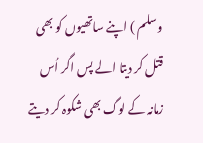وسلم ) اپنے ساتھیوں کو بھی قتل کر دیتا الے پس اگر اُس زمانہ کے لوگ بھی شکوہ کر دیتے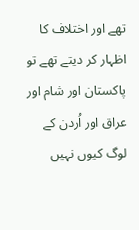تھے اور اختلاف کا اظہار کر دیتے تھے تو پاکستان اور شام اور عراق اور اُردن کے لوگ کیوں نہیں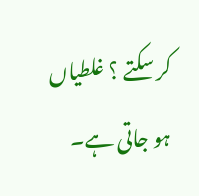کر سکتے ؟ غلطیاں ہو جاتی ہے۔